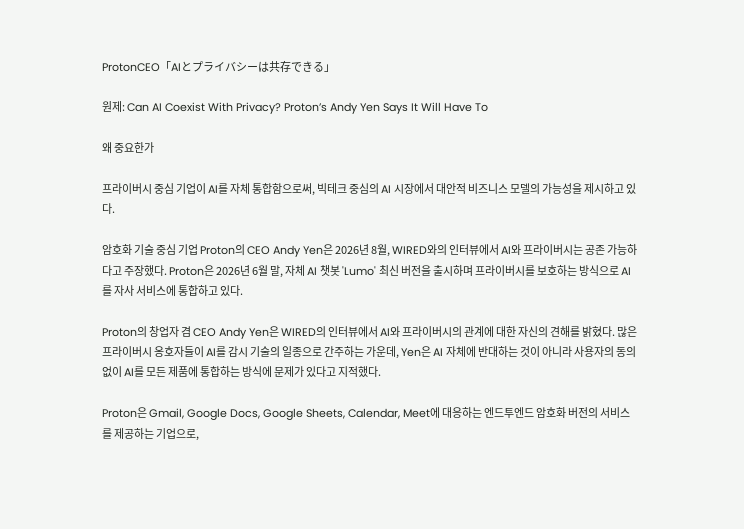ProtonCEO「AIとプライバシーは共存できる」

원제: Can AI Coexist With Privacy? Proton’s Andy Yen Says It Will Have To

왜 중요한가

프라이버시 중심 기업이 AI를 자체 통합함으로써, 빅테크 중심의 AI 시장에서 대안적 비즈니스 모델의 가능성을 제시하고 있다.

암호화 기술 중심 기업 Proton의 CEO Andy Yen은 2026년 8월, WIRED와의 인터뷰에서 AI와 프라이버시는 공존 가능하다고 주장했다. Proton은 2026년 6월 말, 자체 AI 챗봇 'Lumo' 최신 버전을 출시하며 프라이버시를 보호하는 방식으로 AI를 자사 서비스에 통합하고 있다.

Proton의 창업자 겸 CEO Andy Yen은 WIRED의 인터뷰에서 AI와 프라이버시의 관계에 대한 자신의 견해를 밝혔다. 많은 프라이버시 옹호자들이 AI를 감시 기술의 일종으로 간주하는 가운데, Yen은 AI 자체에 반대하는 것이 아니라 사용자의 동의 없이 AI를 모든 제품에 통합하는 방식에 문제가 있다고 지적했다.

Proton은 Gmail, Google Docs, Google Sheets, Calendar, Meet에 대응하는 엔드투엔드 암호화 버전의 서비스를 제공하는 기업으로,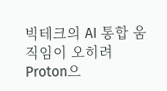빅테크의 AI 통합 움직임이 오히려 Proton으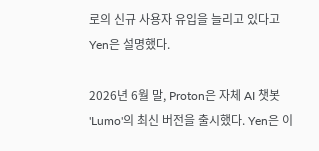로의 신규 사용자 유입을 늘리고 있다고 Yen은 설명했다.

2026년 6월 말, Proton은 자체 AI 챗봇 'Lumo'의 최신 버전을 출시했다. Yen은 이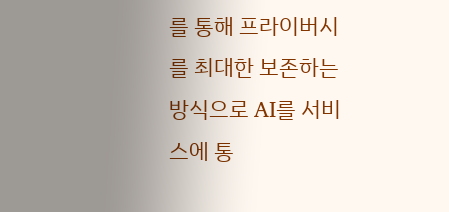를 통해 프라이버시를 최대한 보존하는 방식으로 AI를 서비스에 통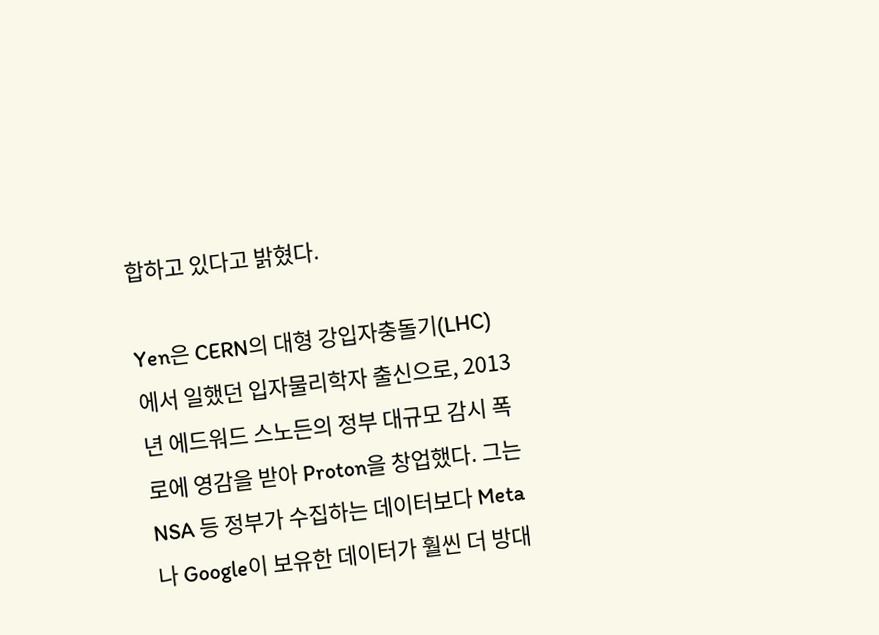합하고 있다고 밝혔다.

Yen은 CERN의 대형 강입자충돌기(LHC)에서 일했던 입자물리학자 출신으로, 2013년 에드워드 스노든의 정부 대규모 감시 폭로에 영감을 받아 Proton을 창업했다. 그는 NSA 등 정부가 수집하는 데이터보다 Meta나 Google이 보유한 데이터가 훨씬 더 방대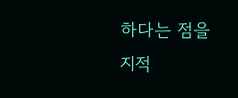하다는 점을 지적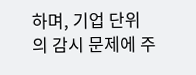하며, 기업 단위의 감시 문제에 주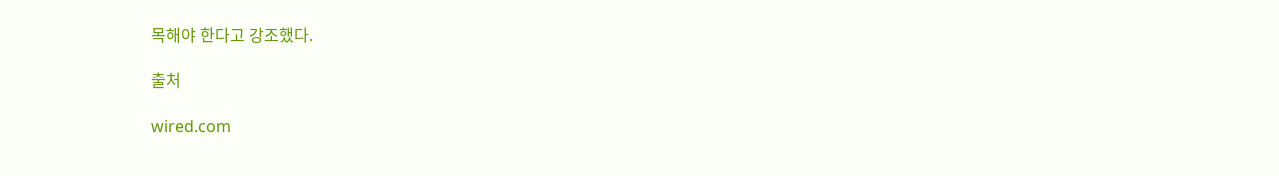목해야 한다고 강조했다.

출처

wired.com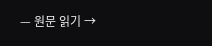— 원문 읽기 →